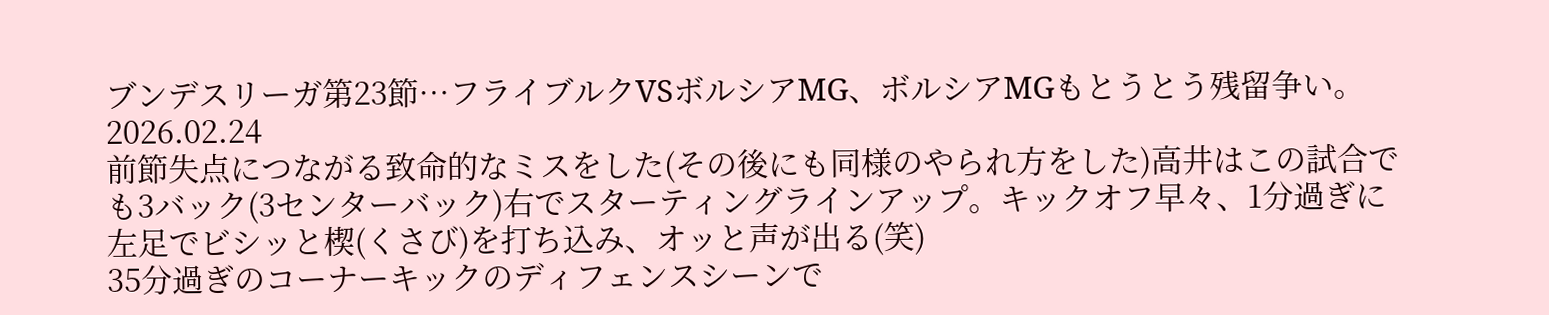ブンデスリーガ第23節…フライブルクVSボルシアMG、ボルシアMGもとうとう残留争い。
2026.02.24
前節失点につながる致命的なミスをした(その後にも同様のやられ方をした)高井はこの試合でも3バック(3センターバック)右でスターティングラインアップ。キックオフ早々、1分過ぎに左足でビシッと楔(くさび)を打ち込み、オッと声が出る(笑)
35分過ぎのコーナーキックのディフェンスシーンで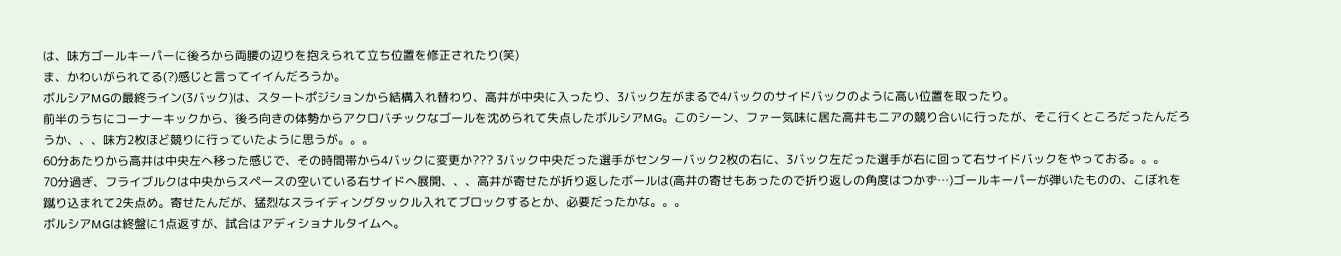は、味方ゴールキーパーに後ろから両腰の辺りを抱えられて立ち位置を修正されたり(笑)
ま、かわいがられてる(?)感じと言ってイイんだろうか。
ボルシアMGの最終ライン(3バック)は、スタートポジションから結構入れ替わり、高井が中央に入ったり、3バック左がまるで4バックのサイドバックのように高い位置を取ったり。
前半のうちにコーナーキックから、後ろ向きの体勢からアクロバチックなゴールを沈められて失点したボルシアMG。このシーン、ファー気味に居た高井もニアの競り合いに行ったが、そこ行くところだったんだろうか、、、味方2枚ほど競りに行っていたように思うが。。。
60分あたりから高井は中央左へ移った感じで、その時間帯から4バックに変更か??? 3バック中央だった選手がセンターバック2枚の右に、3バック左だった選手が右に回って右サイドバックをやっておる。。。
70分過ぎ、フライブルクは中央からスペースの空いている右サイドへ展開、、、高井が寄せたが折り返したボールは(高井の寄せもあったので折り返しの角度はつかず…)ゴールキーパーが弾いたものの、こぼれを蹴り込まれて2失点め。寄せたんだが、猛烈なスライディングタックル入れてブロックするとか、必要だったかな。。。
ボルシアMGは終盤に1点返すが、試合はアディショナルタイムへ。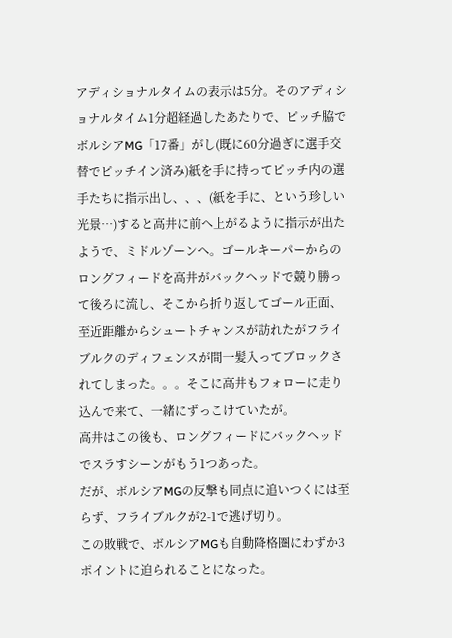アディショナルタイムの表示は5分。そのアディショナルタイム1分超経過したあたりで、ピッチ脇でボルシアMG「17番」がし(既に60分過ぎに選手交替でピッチイン済み)紙を手に持ってピッチ内の選手たちに指示出し、、、(紙を手に、という珍しい光景…)すると高井に前へ上がるように指示が出たようで、ミドルゾーンへ。ゴールキーパーからのロングフィードを高井がバックヘッドで競り勝って後ろに流し、そこから折り返してゴール正面、至近距離からシュートチャンスが訪れたがフライブルクのディフェンスが間一髪入ってブロックされてしまった。。。そこに高井もフォローに走り込んで来て、一緒にずっこけていたが。
高井はこの後も、ロングフィードにバックヘッドでスラすシーンがもう1つあった。
だが、ボルシアMGの反撃も同点に追いつくには至らず、フライブルクが2-1で逃げ切り。
この敗戦で、ボルシアMGも自動降格圏にわずか3ポイントに迫られることになった。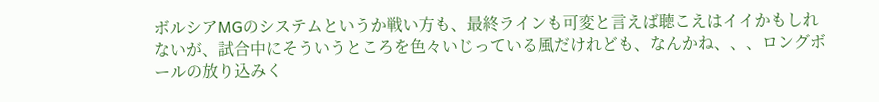ボルシアMGのシステムというか戦い方も、最終ラインも可変と言えば聴こえはイイかもしれないが、試合中にそういうところを色々いじっている風だけれども、なんかね、、、ロングボールの放り込みく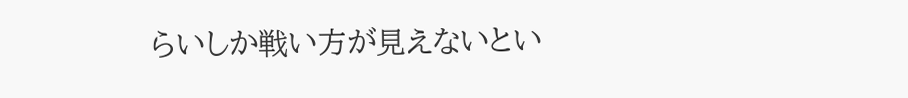らいしか戦い方が見えないとい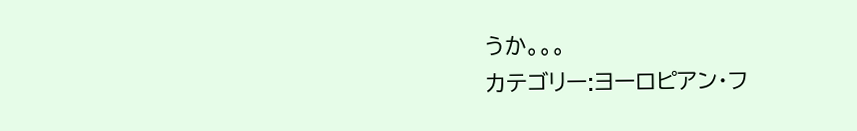うか。。。
カテゴリー:ヨーロピアン・フ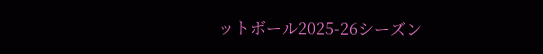ットボール2025-26シーズン